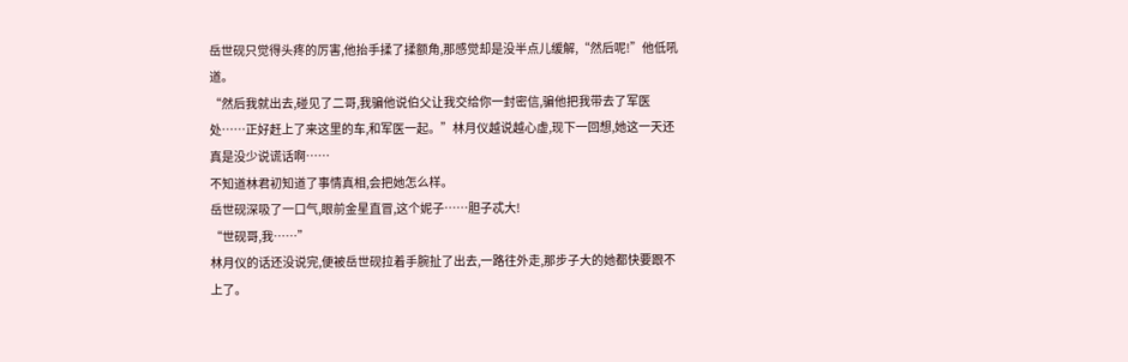岳世砚只觉得头疼的厉害,他抬手揉了揉额角,那感觉却是没半点儿缓解,“然后呢!”他低吼道。
“然后我就出去,碰见了二哥,我骗他说伯父让我交给你一封密信,骗他把我带去了军医处……正好赶上了来这里的车,和军医一起。”林月仪越说越心虚,现下一回想,她这一天还真是没少说谎话啊……
不知道林君初知道了事情真相,会把她怎么样。
岳世砚深吸了一口气,眼前金星直冒,这个妮子……胆子忒大!
“世砚哥,我……”
林月仪的话还没说完,便被岳世砚拉着手腕扯了出去,一路往外走,那步子大的她都快要跟不上了。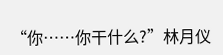“你……你干什么?”林月仪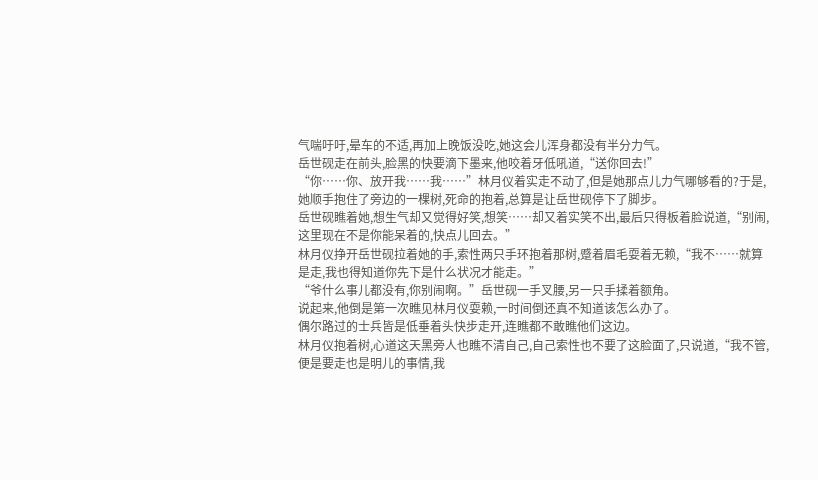气喘吁吁,晕车的不适,再加上晚饭没吃,她这会儿浑身都没有半分力气。
岳世砚走在前头,脸黑的快要滴下墨来,他咬着牙低吼道,“送你回去!”
“你……你、放开我……我……”林月仪着实走不动了,但是她那点儿力气哪够看的?于是,她顺手抱住了旁边的一棵树,死命的抱着,总算是让岳世砚停下了脚步。
岳世砚瞧着她,想生气却又觉得好笑,想笑……却又着实笑不出,最后只得板着脸说道,“别闹,这里现在不是你能呆着的,快点儿回去。”
林月仪挣开岳世砚拉着她的手,索性两只手环抱着那树,蹙着眉毛耍着无赖,“我不……就算是走,我也得知道你先下是什么状况才能走。”
“爷什么事儿都没有,你别闹啊。”岳世砚一手叉腰,另一只手揉着额角。
说起来,他倒是第一次瞧见林月仪耍赖,一时间倒还真不知道该怎么办了。
偶尔路过的士兵皆是低垂着头快步走开,连瞧都不敢瞧他们这边。
林月仪抱着树,心道这天黑旁人也瞧不清自己,自己索性也不要了这脸面了,只说道,“我不管,便是要走也是明儿的事情,我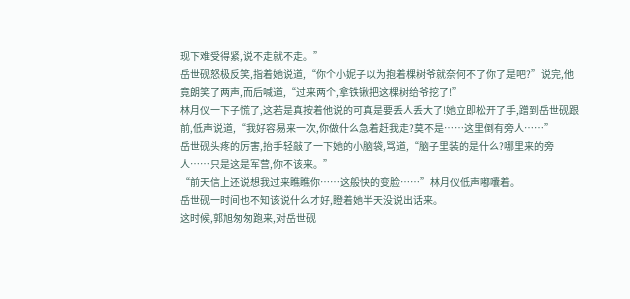现下难受得紧,说不走就不走。”
岳世砚怒极反笑,指着她说道,“你个小妮子以为抱着棵树爷就奈何不了你了是吧?”说完,他竟朗笑了两声,而后喊道,“过来两个,拿铁锹把这棵树给爷挖了!”
林月仪一下子慌了,这若是真按着他说的可真是要丢人丢大了!她立即松开了手,蹭到岳世砚跟前,低声说道,“我好容易来一次,你做什么急着赶我走?莫不是……这里倒有旁人……”
岳世砚头疼的厉害,抬手轻敲了一下她的小脑袋,骂道,“脑子里装的是什么?哪里来的旁人……只是这是军营,你不该来。”
“前天信上还说想我过来瞧瞧你……这般快的变脸……”林月仪低声嘟囔着。
岳世砚一时间也不知该说什么才好,瞪着她半天没说出话来。
这时候,郭旭匆匆跑来,对岳世砚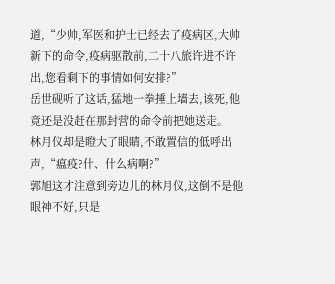道,“少帅,军医和护士已经去了疫病区,大帅新下的命令,疫病驱散前,二十八旅许进不许出,您看剩下的事情如何安排?”
岳世砚听了这话,猛地一拳捶上墙去,该死,他竟还是没赶在那封营的命令前把她送走。
林月仪却是瞪大了眼睛,不敢置信的低呼出声,“瘟疫?什、什么病啊?”
郭旭这才注意到旁边儿的林月仪,这倒不是他眼神不好,只是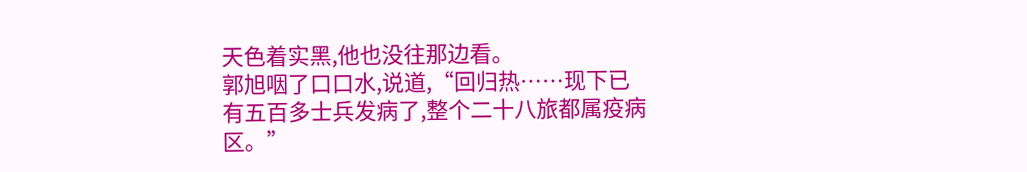天色着实黑,他也没往那边看。
郭旭咽了口口水,说道,“回归热……现下已有五百多士兵发病了,整个二十八旅都属疫病区。”